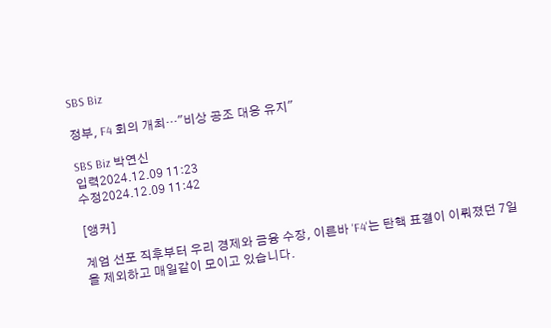SBS Biz

정부, F4 회의 개최…"비상 공조 대응 유지"

SBS Biz 박연신
입력2024.12.09 11:23
수정2024.12.09 11:42

[앵커]

계엄 선포 직후부터 우리 경제와 금융 수장, 이른바 'F4'는 탄핵 표결이 이뤄졌던 7일을 제외하고 매일같이 모이고 있습니다.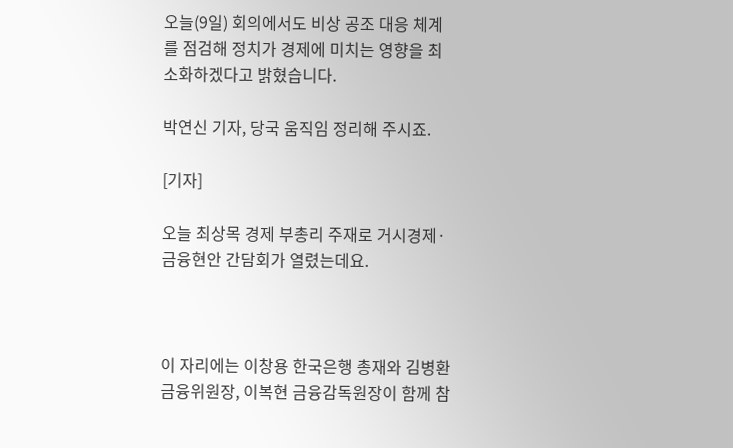오늘(9일) 회의에서도 비상 공조 대응 체계를 점검해 정치가 경제에 미치는 영향을 최소화하겠다고 밝혔습니다.

박연신 기자, 당국 움직임 정리해 주시죠.

[기자]

오늘 최상목 경제 부총리 주재로 거시경제·금융현안 간담회가 열렸는데요.



이 자리에는 이창용 한국은행 총재와 김병환 금융위원장, 이복현 금융감독원장이 함께 참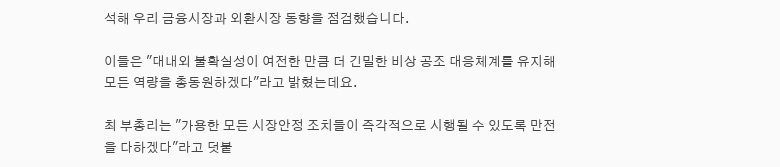석해 우리 금융시장과 외환시장 동향을 점검했습니다.

이들은 "대내외 불확실성이 여전한 만큼 더 긴밀한 비상 공조 대응체계를 유지해 모든 역량을 총동원하겠다"라고 밝혔는데요.

최 부총리는 "가용한 모든 시장안정 조치들이 즉각적으로 시행될 수 있도록 만전을 다하겠다"라고 덧붙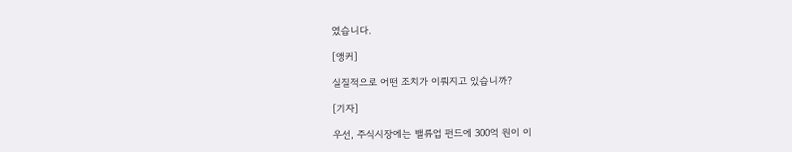였습니다.

[앵커]

실질적으로 어떤 조치가 이뤄지고 있습니까?

[기자]

우선, 주식시장에는 밸류업 펀드에 300억 원이 이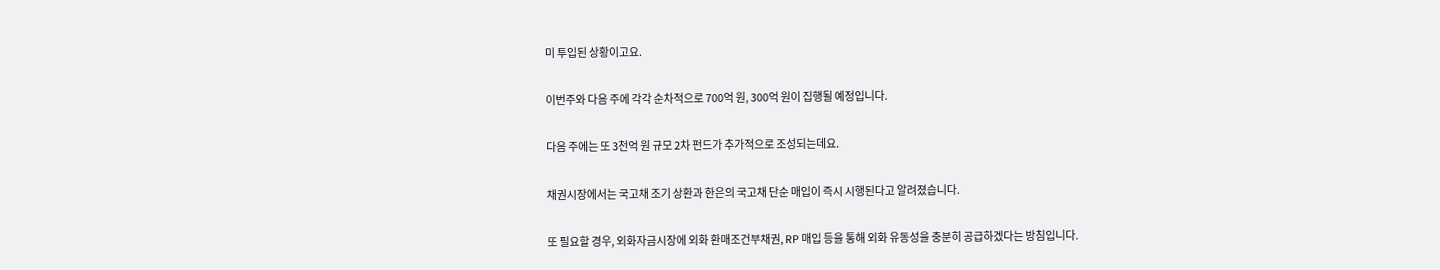미 투입된 상황이고요.

이번주와 다음 주에 각각 순차적으로 700억 원, 300억 원이 집행될 예정입니다.

다음 주에는 또 3천억 원 규모 2차 펀드가 추가적으로 조성되는데요.

채권시장에서는 국고채 조기 상환과 한은의 국고채 단순 매입이 즉시 시행된다고 알려졌습니다.

또 필요할 경우, 외화자금시장에 외화 환매조건부채권, RP 매입 등을 통해 외화 유동성을 충분히 공급하겠다는 방침입니다.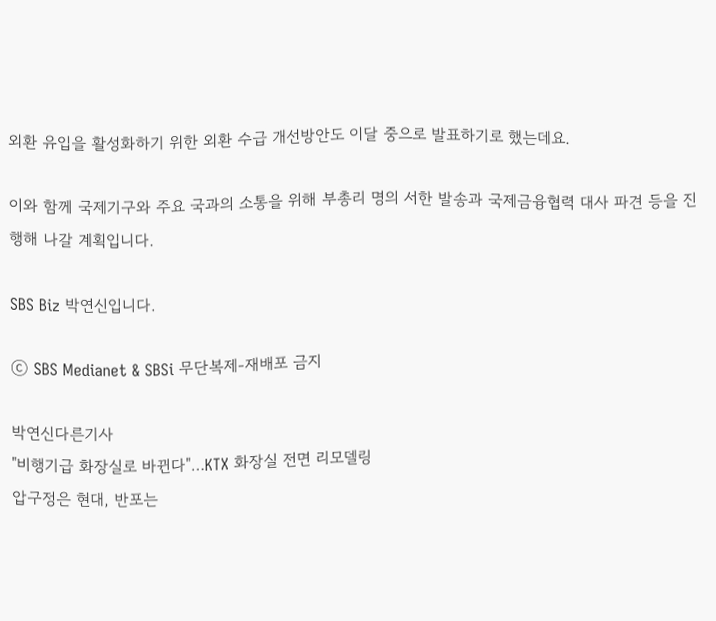외환 유입을 활성화하기 위한 외환 수급 개선방안도 이달 중으로 발표하기로 했는데요.

이와 함께 국제기구와 주요 국과의 소통을 위해 부총리 명의 서한 발송과 국제금융협력 대사 파견 등을 진행해 나갈 계획입니다.

SBS Biz 박연신입니다.

ⓒ SBS Medianet & SBSi 무단복제-재배포 금지

박연신다른기사
"비행기급 화장실로 바뀐다"…KTX 화장실 전면 리모델링
압구정은 현대, 반포는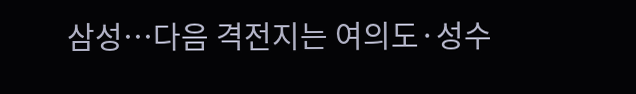삼성…다음 격전지는 여의도·성수